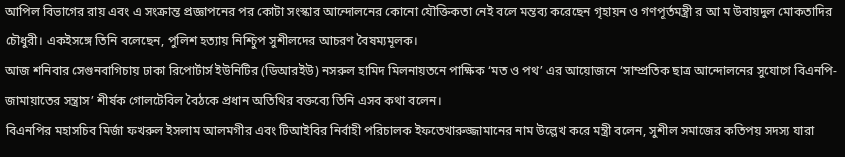আপিল বিভাগের রায় এবং এ সংক্রান্ত প্রজ্ঞাপনের পর কোটা সংস্কার আন্দোলনের কোনো যৌক্তিকতা নেই বলে মন্তব্য করেছেন গৃহায়ন ও গণপূর্তমন্ত্রী র আ ম উবায়দুল মোকতাদির চৌধুরী। একইসঙ্গে তিনি বলেছেন, পুলিশ হত্যায় নিশ্চিুপ সুশীলদের আচরণ বৈষম্যমূলক।
আজ শনিবার সেগুনবাগিচায় ঢাকা রিপোর্টার্স ইউনিটির (ডিআরইউ) নসরুল হামিদ মিলনায়তনে পাক্ষিক ‘মত ও পথ’ এর আয়োজনে ‘সাম্প্রতিক ছাত্র আন্দোলনের সুযোগে বিএনপি-জামায়াতের সন্ত্রাস’ শীর্ষক গোলটেবিল বৈঠকে প্রধান অতিথির বক্তব্যে তিনি এসব কথা বলেন।
বিএনপির মহাসচিব মির্জা ফখরুল ইসলাম আলমগীর এবং টিআইবির নির্বাহী পরিচালক ইফতেখারুজ্জামানের নাম উল্লেখ করে মন্ত্রী বলেন, সুশীল সমাজের কতিপয় সদস্য যারা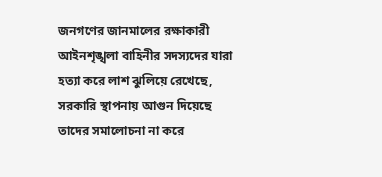জনগণের জানমালের রক্ষাকারী আইনশৃঙ্খলা বাহিনীর সদস্যদের যারা হত্যা করে লাশ ঝুলিয়ে রেখেছে, সরকারি স্থাপনায় আগুন দিয়েছে তাদের সমালোচনা না করে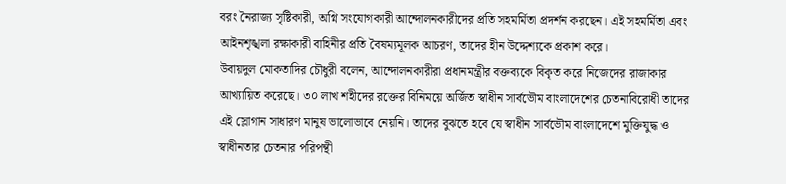বরং নৈরাজ্য সৃষ্টিকারী, অগ্নি সংযোগকারী আন্দোলনকারীদের প্রতি সহমর্মিতা প্রদর্শন করছেন। এই সহমর্মিতা এবং আইনশৃঙ্খলা রক্ষাকারী বাহিনীর প্রতি বৈষম্যমূলক আচরণ, তাদের হীন উদ্দেশ্যকে প্রকাশ করে।
উবায়দুল মোকতাদির চৌধুরী বলেন, আন্দোলনকারীরা প্রধানমন্ত্রীর বক্তব্যকে বিকৃত করে নিজেদের রাজাকার আখ্যায়িত করেছে। ৩০ লাখ শহীদের রক্তের বিনিময়ে অর্জিত স্বাধীন সার্বভৌম বাংলাদেশের চেতনাবিরোধী তাদের এই স্লোগান সাধারণ মানুষ ভালোভাবে নেয়নি। তাদের বুঝতে হবে যে স্বাধীন সার্বভৌম বাংলাদেশে মুক্তিযুদ্ধ ও স্বাধীনতার চেতনার পরিপন্থী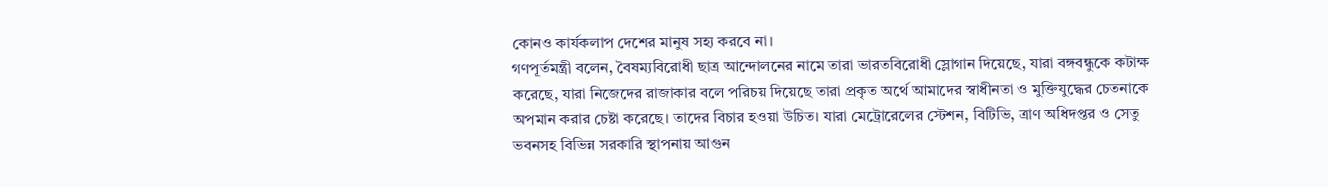কোনও কার্যকলাপ দেশের মানুষ সহ্য করবে না।
গণপূর্তমন্ত্রী বলেন, বৈষম্যবিরোধী ছাত্র আন্দোলনের নামে তারা ভারতবিরোধী স্লোগান দিয়েছে, যারা বঙ্গবন্ধুকে কটাক্ষ করেছে, যারা নিজেদের রাজাকার বলে পরিচয় দিয়েছে তারা প্রকৃত অর্থে আমাদের স্বাধীনতা ও মুক্তিযুদ্ধের চেতনাকে অপমান করার চেষ্টা করেছে। তাদের বিচার হওয়া উচিত। যারা মেট্রোরেলের স্টেশন, বিটিভি, ত্রাণ অধিদপ্তর ও সেতু ভবনসহ বিভিন্ন সরকারি স্থাপনায় আগুন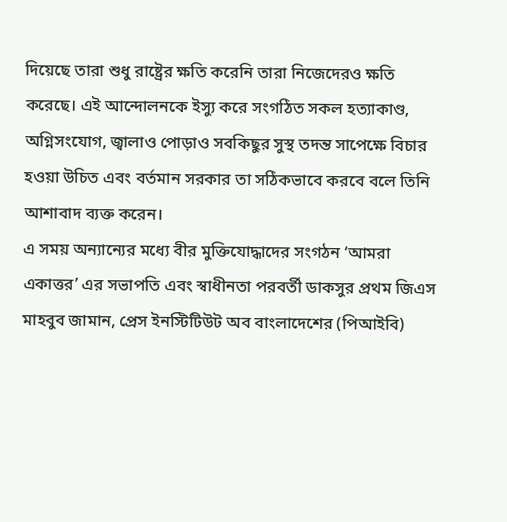দিয়েছে তারা শুধু রাষ্ট্রের ক্ষতি করেনি তারা নিজেদেরও ক্ষতি করেছে। এই আন্দোলনকে ইস্যু করে সংগঠিত সকল হত্যাকাণ্ড, অগ্নিসংযোগ, জ্বালাও পোড়াও সবকিছুর সুস্থ তদন্ত সাপেক্ষে বিচার হওয়া উচিত এবং বর্তমান সরকার তা সঠিকভাবে করবে বলে তিনি আশাবাদ ব্যক্ত করেন।
এ সময় অন্যান্যের মধ্যে বীর মুক্তিযোদ্ধাদের সংগঠন ‘আমরা একাত্তর’ এর সভাপতি এবং স্বাধীনতা পরবর্তী ডাকসুর প্রথম জিএস মাহবুব জামান, প্রেস ইনস্টিটিউট অব বাংলাদেশের (পিআইবি)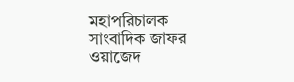মহাপরিচালক সাংবাদিক জাফর ওয়াজেদ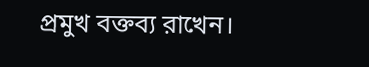প্রমুখ বক্তব্য রাখেন।